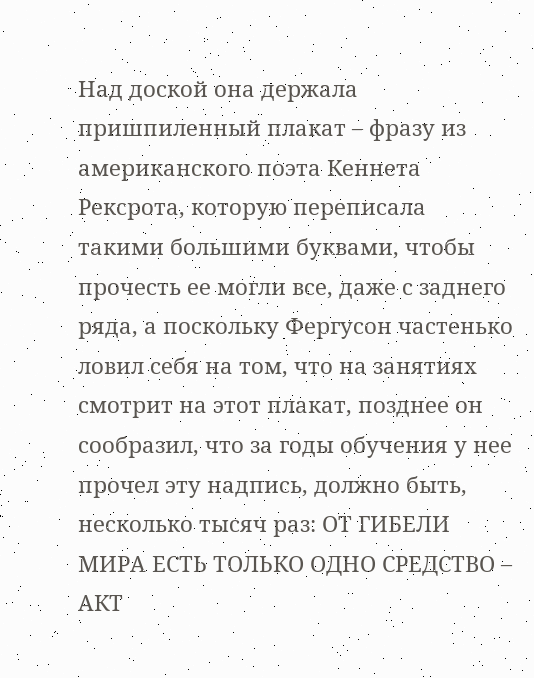Над доской она держала пришпиленный плакат – фразу из американского поэта Кеннета Рексрота, которую переписала такими большими буквами, чтобы прочесть ее могли все, даже с заднего ряда, а поскольку Фергусон частенько ловил себя на том, что на занятиях смотрит на этот плакат, позднее он сообразил, что за годы обучения у нее прочел эту надпись, должно быть, несколько тысяч раз: ОТ ГИБЕЛИ МИРА ЕСТЬ ТОЛЬКО ОДНО СРЕДСТВО – АКТ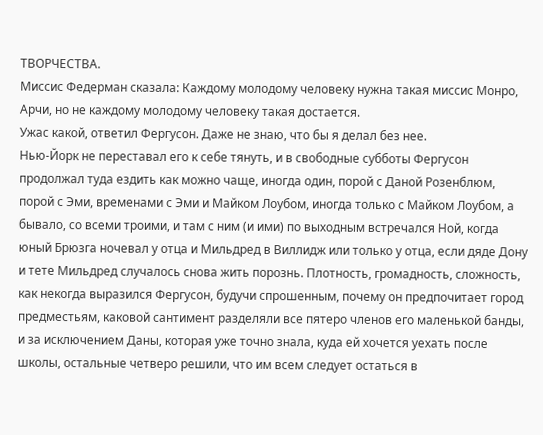ТВОРЧЕСТВА.
Миссис Федерман сказала: Каждому молодому человеку нужна такая миссис Монро, Арчи, но не каждому молодому человеку такая достается.
Ужас какой, ответил Фергусон. Даже не знаю, что бы я делал без нее.
Нью-Йорк не переставал его к себе тянуть, и в свободные субботы Фергусон продолжал туда ездить как можно чаще, иногда один, порой с Даной Розенблюм, порой с Эми, временами с Эми и Майком Лоубом, иногда только с Майком Лоубом, а бывало, со всеми троими, и там с ним (и ими) по выходным встречался Ной, когда юный Брюзга ночевал у отца и Мильдред в Виллидж или только у отца, если дяде Дону и тете Мильдред случалось снова жить порознь. Плотность, громадность, сложность, как некогда выразился Фергусон, будучи спрошенным, почему он предпочитает город предместьям, каковой сантимент разделяли все пятеро членов его маленькой банды, и за исключением Даны, которая уже точно знала, куда ей хочется уехать после школы, остальные четверо решили, что им всем следует остаться в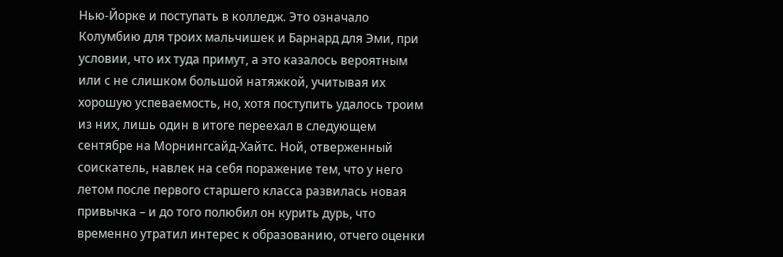Нью-Йорке и поступать в колледж. Это означало Колумбию для троих мальчишек и Барнард для Эми, при условии, что их туда примут, а это казалось вероятным или с не слишком большой натяжкой, учитывая их хорошую успеваемость, но, хотя поступить удалось троим из них, лишь один в итоге переехал в следующем сентябре на Морнингсайд-Хайтс. Ной, отверженный соискатель, навлек на себя поражение тем, что у него летом после первого старшего класса развилась новая привычка – и до того полюбил он курить дурь, что временно утратил интерес к образованию, отчего оценки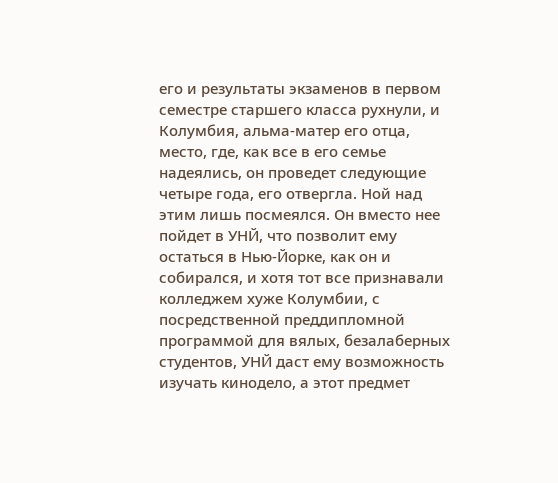его и результаты экзаменов в первом семестре старшего класса рухнули, и Колумбия, альма-матер его отца, место, где, как все в его семье надеялись, он проведет следующие четыре года, его отвергла. Ной над этим лишь посмеялся. Он вместо нее пойдет в УНЙ, что позволит ему остаться в Нью-Йорке, как он и собирался, и хотя тот все признавали колледжем хуже Колумбии, с посредственной преддипломной программой для вялых, безалаберных студентов, УНЙ даст ему возможность изучать кинодело, а этот предмет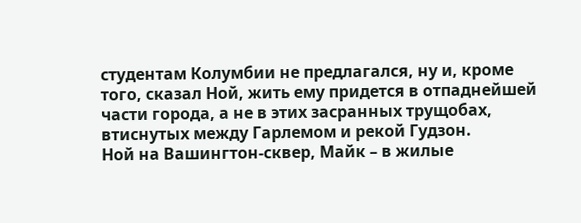студентам Колумбии не предлагался, ну и, кроме того, сказал Ной, жить ему придется в отпаднейшей части города, а не в этих засранных трущобах, втиснутых между Гарлемом и рекой Гудзон.
Ной на Вашингтон-сквер, Майк – в жилые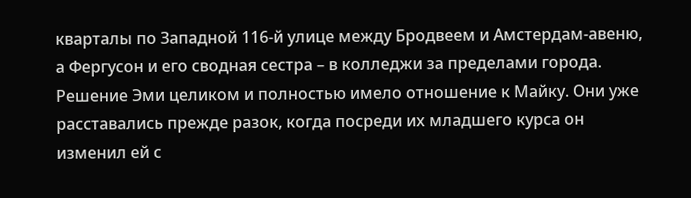кварталы по Западной 116-й улице между Бродвеем и Амстердам-авеню, а Фергусон и его сводная сестра – в колледжи за пределами города. Решение Эми целиком и полностью имело отношение к Майку. Они уже расставались прежде разок, когда посреди их младшего курса он изменил ей с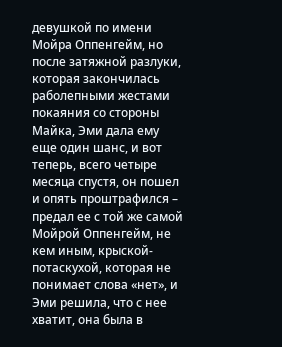девушкой по имени Мойра Оппенгейм, но после затяжной разлуки, которая закончилась раболепными жестами покаяния со стороны Майка, Эми дала ему еще один шанс, и вот теперь, всего четыре месяца спустя, он пошел и опять проштрафился – предал ее с той же самой Мойрой Оппенгейм, не кем иным, крыской-потаскухой, которая не понимает слова «нет», и Эми решила, что с нее хватит, она была в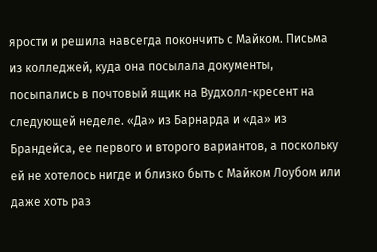ярости и решила навсегда покончить с Майком. Письма из колледжей, куда она посылала документы, посыпались в почтовый ящик на Вудхолл-кресент на следующей неделе. «Да» из Барнарда и «да» из Брандейса, ее первого и второго вариантов, а поскольку ей не хотелось нигде и близко быть с Майком Лоубом или даже хоть раз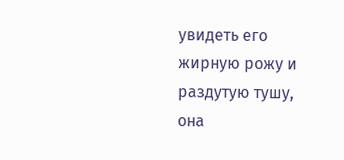увидеть его жирную рожу и раздутую тушу, она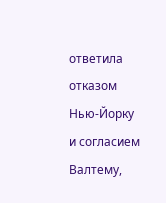ответила отказом Нью-Йорку и согласием Валтему,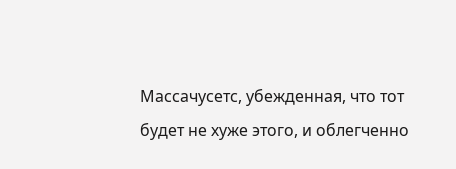Массачусетс, убежденная, что тот будет не хуже этого, и облегченно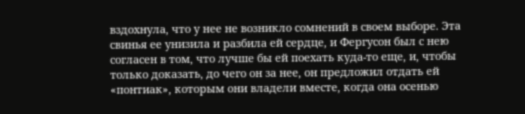вздохнула, что у нее не возникло сомнений в своем выборе. Эта свинья ее унизила и разбила ей сердце, и Фергусон был с нею согласен в том, что лучше бы ей поехать куда-то еще, и, чтобы только доказать, до чего он за нее, он предложил отдать ей «понтиак», которым они владели вместе, когда она осенью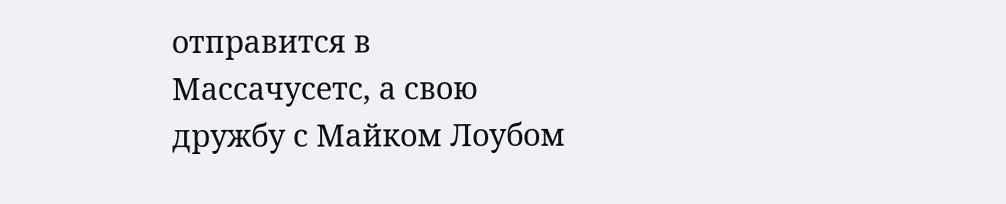отправится в Массачусетс, а свою дружбу с Майком Лоубом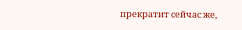прекратит сейчас же,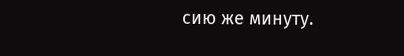сию же минуту.